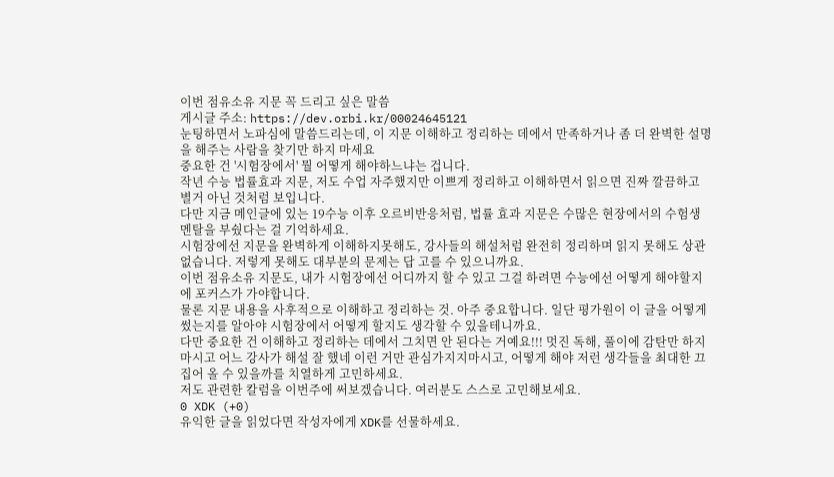이번 점유소유 지문 꼭 드리고 싶은 말씀
게시글 주소: https://dev.orbi.kr/00024645121
눈팅하면서 노파심에 말씀드리는데, 이 지문 이해하고 정리하는 데에서 만족하거나 좀 더 완벽한 설명을 해주는 사람을 찾기만 하지 마세요
중요한 건 '시험장에서' 뭘 어떻게 해야하느냐는 겁니다.
작년 수능 법률효과 지문, 저도 수업 자주했지만 이쁘게 정리하고 이해하면서 읽으면 진짜 깔끔하고 별거 아닌 것처럼 보입니다.
다만 지금 메인글에 있는 19수능 이후 오르비반응처럼, 법률 효과 지문은 수많은 현장에서의 수험생 멘탈을 부쉈다는 걸 기억하세요.
시험장에선 지문을 완벽하게 이해하지못해도, 강사들의 해설처럼 완전히 정리하며 읽지 못해도 상관없습니다. 저렇게 못해도 대부분의 문제는 답 고를 수 있으니까요.
이번 점유소유 지문도, 내가 시험장에선 어디까지 할 수 있고 그걸 하려면 수능에선 어떻게 해야할지에 포커스가 가야합니다.
물론 지문 내용을 사후적으로 이해하고 정리하는 것. 아주 중요합니다. 일단 평가원이 이 글을 어떻게 썼는지를 알아야 시험장에서 어떻게 할지도 생각할 수 있을테니까요.
다만 중요한 건 이해하고 정리하는 데에서 그치면 안 된다는 거예요!!! 멋진 독해, 풀이에 감탄만 하지마시고 어느 강사가 해설 잘 했네 이런 거만 관심가지지마시고, 어떻게 해야 저런 생각들을 최대한 끄집어 올 수 있을까를 치열하게 고민하세요.
저도 관련한 칼럼을 이번주에 써보겠습니다. 여러분도 스스로 고민해보세요.
0 XDK (+0)
유익한 글을 읽었다면 작성자에게 XDK를 선물하세요.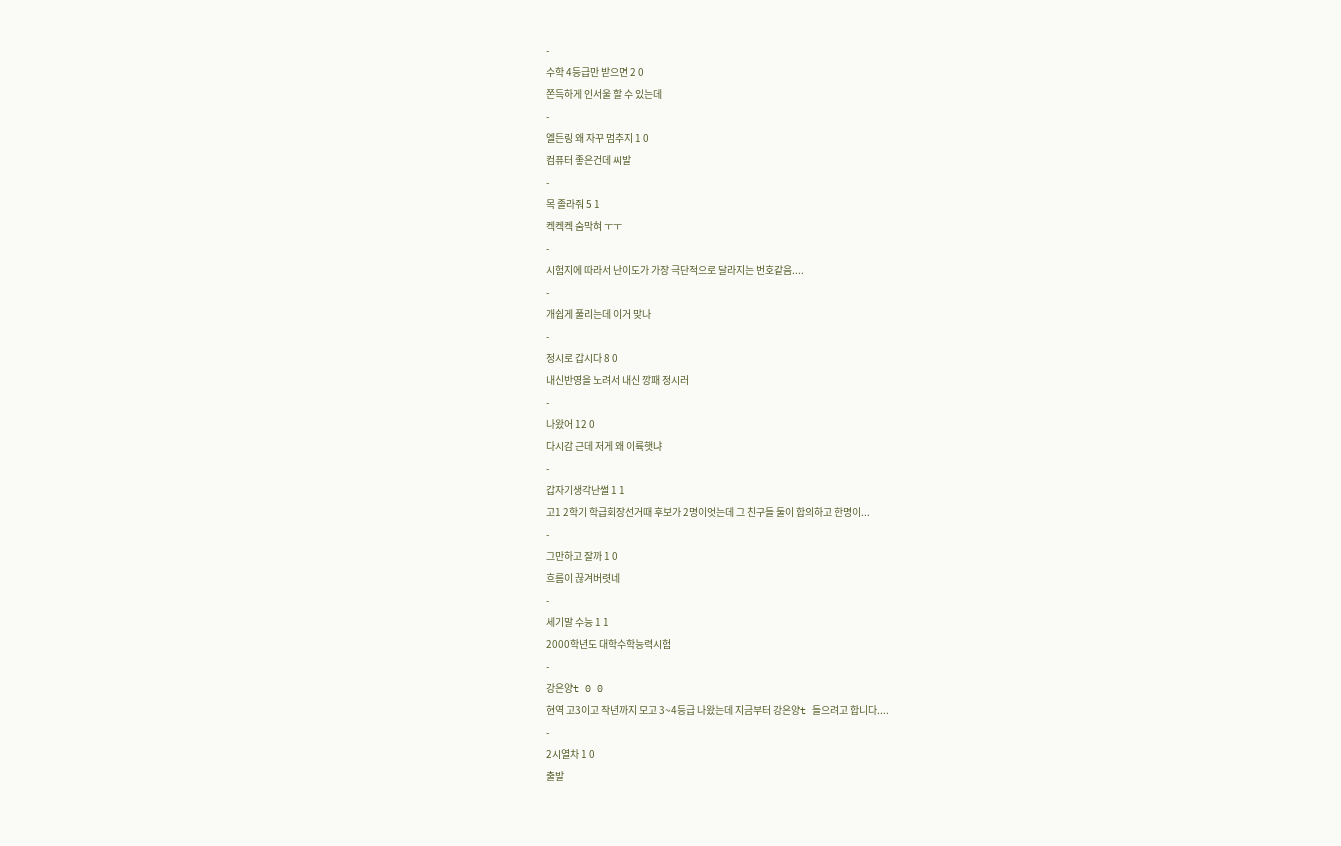-
수학 4등급만 받으면 2 0
쫀득하게 인서울 할 수 있는데
-
엘든링 왜 자꾸 멈추지 1 0
컴퓨터 좋은건데 씨발
-
목 졸라줘 5 1
켁켁켁 숨막혀 ㅜㅜ
-
시험지에 따라서 난이도가 가장 극단적으로 달라지는 번호같음....
-
개쉽게 풀리는데 이거 맞나
-
정시로 갑시다 8 0
내신반영을 노려서 내신 깡패 정시러
-
나왔어 12 0
다시감 근데 저게 왜 이륙햇냐
-
갑자기생각난썰 1 1
고1 2학기 학급회장선거때 후보가 2명이엇는데 그 친구들 둘이 합의하고 한명이...
-
그만하고 잘까 1 0
흐름이 끊겨버렷네
-
세기말 수능 1 1
2000학년도 대학수학능력시험
-
강은양t 0 0
현역 고3이고 작년까지 모고 3~4등급 나왔는데 지금부터 강은양t 들으려고 합니다....
-
2시열차 1 0
출발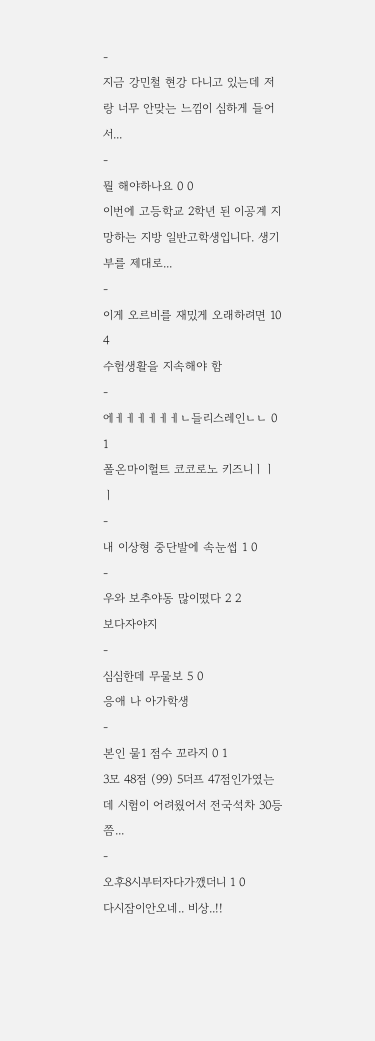-
지금 강민철 현강 다니고 있는데 저랑 너무 안맞는 느낌이 심하게 들어서...
-
뭘 해야하나요 0 0
이번에 고등학교 2학년 된 이공계 지망하는 지방 일반고학생입니다. 생기부를 제대로...
-
이게 오르비를 재밌게 오래하려면 10 4
수험생활을 지속해야 함
-
에ㅔㅔㅔㅔㅔㅔㄴ들리스레인ㄴㄴ 0 1
폴온마이헐트 코코로노 키즈니ㅣㅣㅣ
-
내 이상형 중단발에 속눈썹 1 0
-
우와 보추야동 많이떴다 2 2
보다자야지
-
심심한데 무물보 5 0
응애 나 아가학생
-
본인 물1 점수 꼬라지 0 1
3모 48점 (99) 5더프 47점인가였는데 시험이 어려웠어서 전국석차 30등쯤...
-
오후8시부터자다가깼더니 1 0
다시잠이안오네.. 비상..!!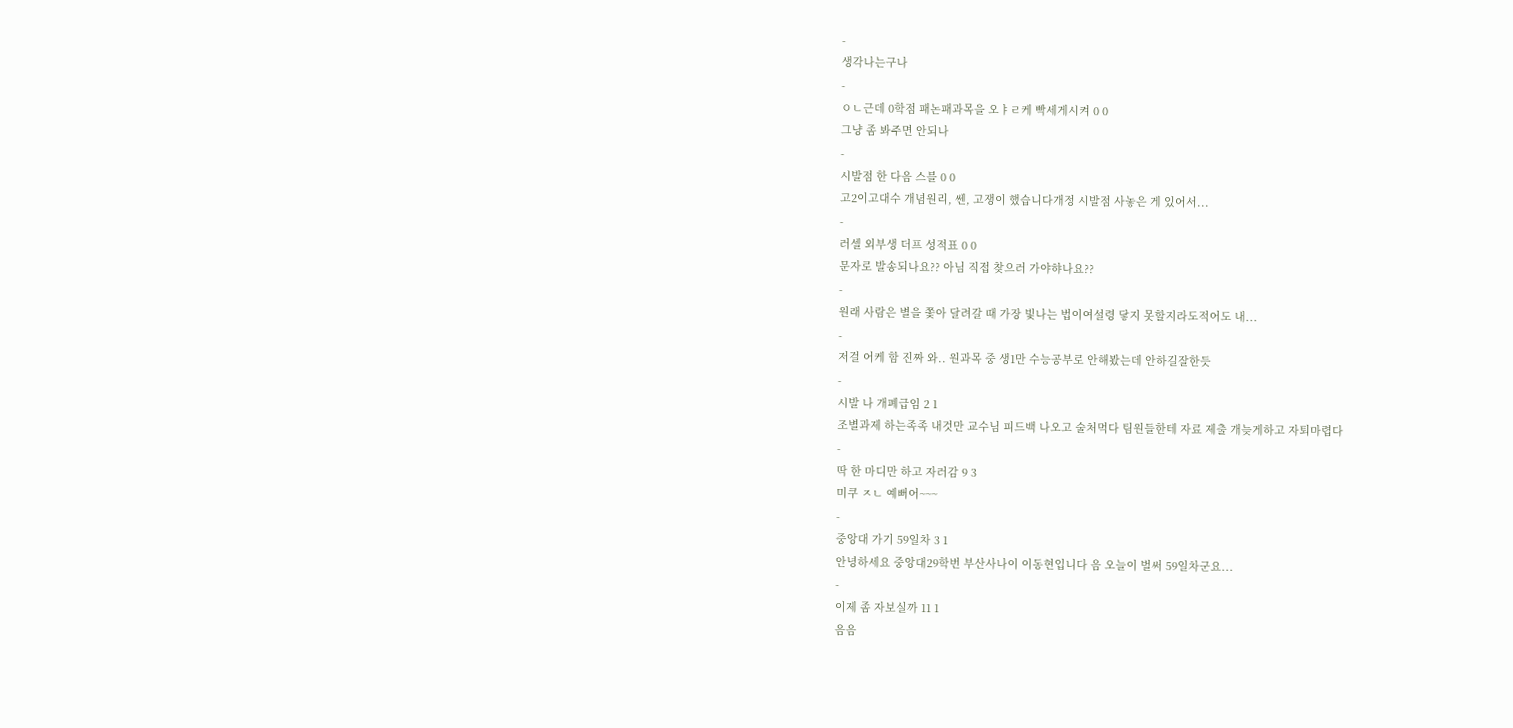-
생각나는구나
-
ㅇㄴ근데 0학점 패논패과목을 오ㅑㄹ케 빡세게시켜 0 0
그냥 좀 봐주면 안되나
-
시발점 한 다음 스블 0 0
고2이고대수 개념원리, 쎈, 고쟁이 했습니다개정 시발점 사놓은 게 있어서...
-
러셀 외부생 더프 성적표 0 0
문자로 발송되나요?? 아님 직접 찾으러 가야햐나요??
-
원래 사람은 별을 쫓아 달려갈 때 가장 빛나는 법이여설령 닿지 못할지라도적어도 내...
-
저걸 어케 함 진짜 와.. 원과목 중 생1만 수능공부로 안해봤는데 안하길잘한듯
-
시발 나 개폐급임 2 1
조별과제 하는족족 내것만 교수님 피드백 나오고 술처먹다 팀원들한테 자료 제출 개늦게하고 자퇴마렵다
-
딱 한 마디만 하고 자러감 9 3
미쿠 ㅈㄴ 예뻐어~~~
-
중앙대 가기 59일차 3 1
안녕하세요 중앙대29학번 부산사나이 이동현입니다 음 오늘이 벌써 59일차군요...
-
이제 좀 자보실까 11 1
음음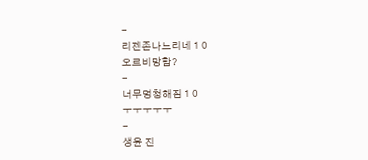-
리젠존나느리네 1 0
오르비망함?
-
너무멍청해짐 1 0
ㅜㅜㅜㅜㅜ
-
생윤 진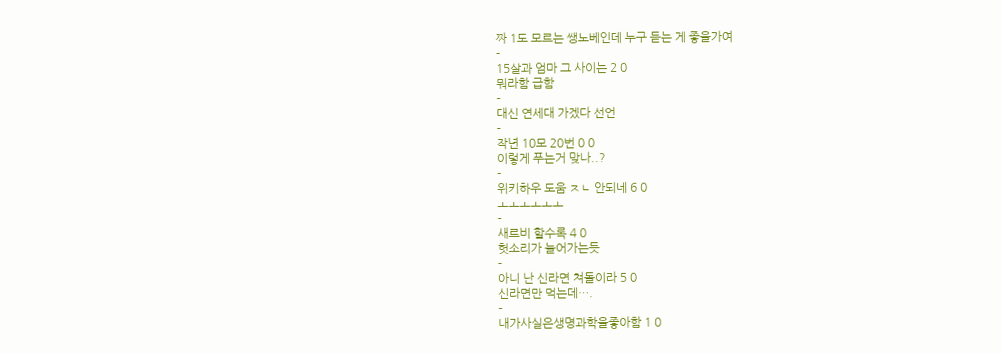짜 1도 모르는 쌩노베인데 누구 듣는 게 좋을가여
-
15살과 엄마 그 사이는 2 0
뭐라함 급함
-
대신 연세대 가겠다 선언
-
작년 10모 20번 0 0
이렇게 푸는거 맞나..?
-
위키하우 도움 ㅈㄴ 안되네 6 0
ㅗㅗㅗㅗㅗㅗ
-
새르비 할수록 4 0
헛소리가 늘어가는듯
-
아니 난 신라면 쳐돌이라 5 0
신라면만 먹는데….
-
내가사실은생명과학을좋아함 1 0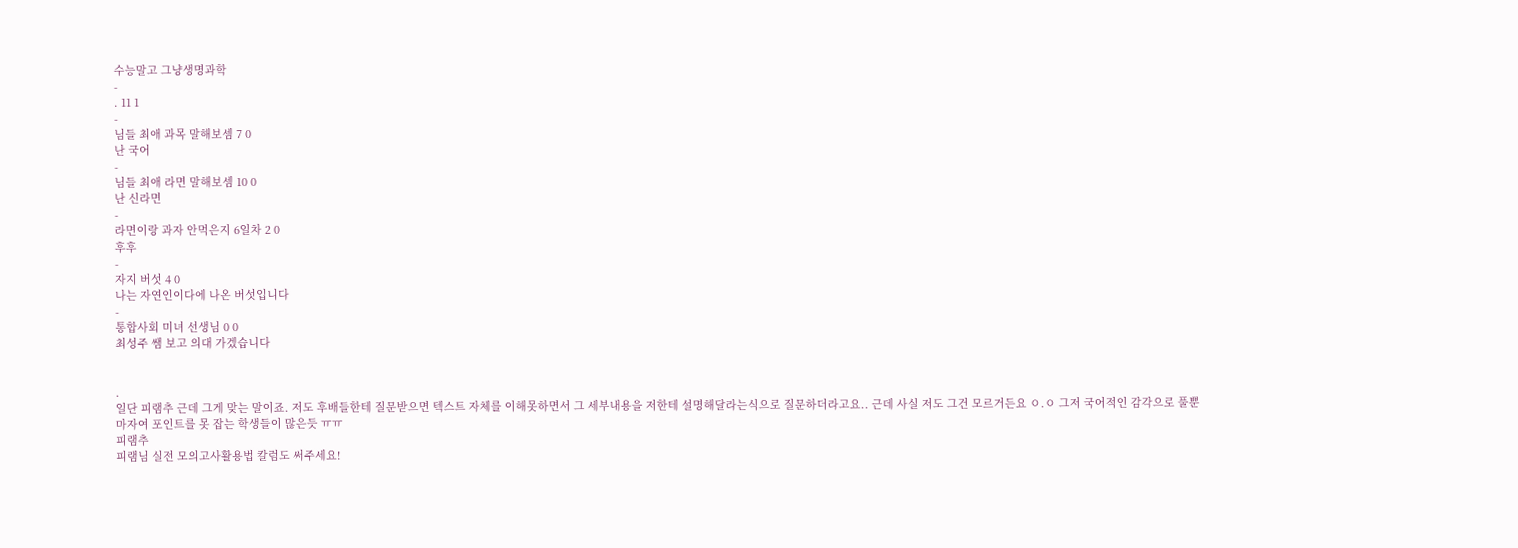수능말고 그냥생명과학
-
. 11 1
-
님들 최애 과목 말해보셈 7 0
난 국어
-
님들 최애 라면 말해보셈 10 0
난 신라면
-
라면이랑 과자 안먹은지 6일차 2 0
후후
-
자지 버섯 4 0
나는 자연인이다에 나온 버섯입니다
-
통합사회 미녀 선생님 0 0
최성주 쌤 보고 의대 가겠습니다


.
일단 피램추 근데 그게 맞는 말이죠. 저도 후배들한테 질문받으면 텍스트 자체를 이해못하면서 그 세부내용을 저한테 설명해달라는식으로 질문하더라고요.. 근데 사실 저도 그건 모르거든요 ㅇ.ㅇ 그저 국어적인 감각으로 풀뿐
마자여 포인트를 못 잡는 학생들이 많은듯 ㅠㅠ
피램추
피램님 실전 모의고사활용법 칼럼도 써주세요!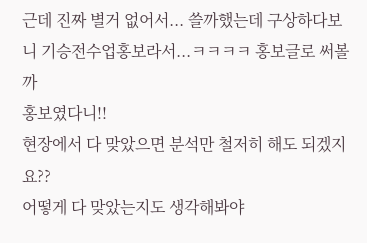근데 진짜 별거 없어서... 쓸까했는데 구상하다보니 기승전수업홍보라서...ㅋㅋㅋㅋ 홍보글로 써볼까
홍보였다니!!
현장에서 다 맞았으면 분석만 철저히 해도 되겠지요??
어떻게 다 맞았는지도 생각해봐야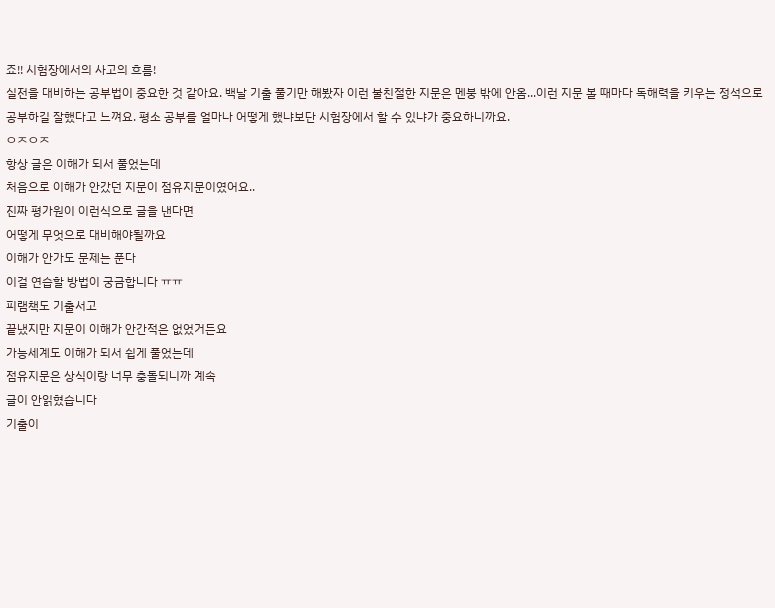죠!! 시험장에서의 사고의 흐름!
실전을 대비하는 공부법이 중요한 것 같아요. 백날 기출 풀기만 해봤자 이런 불친절한 지문은 멘붕 밖에 안옴...이런 지문 볼 때마다 독해력을 키우는 정석으로 공부하길 잘했다고 느껴요. 평소 공부를 얼마나 어떻게 했냐보단 시험장에서 할 수 있냐가 중요하니까요.
ㅇㅈㅇㅈ
항상 글은 이해가 되서 풀었는데
처음으로 이해가 안갔던 지문이 점유지문이였어요..
진짜 평가원이 이런식으로 글을 낸다면
어떻게 무엇으로 대비해야될까요
이해가 안가도 문제는 푼다
이걸 연습할 방법이 궁금합니다 ㅠㅠ
피램책도 기출서고
끝냈지만 지문이 이해가 안간적은 없었거든요
가능세계도 이해가 되서 쉽게 풀었는데
점유지문은 상식이랑 너무 충돌되니까 계속
글이 안읽혔습니다
기출이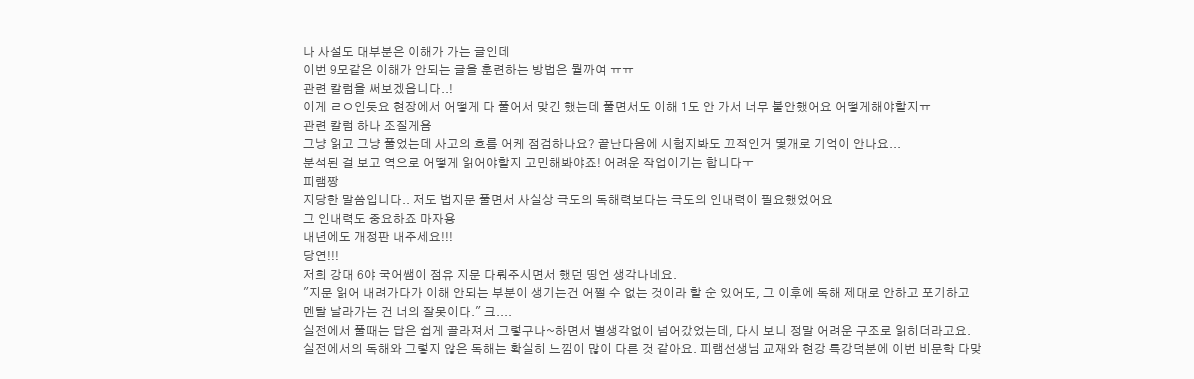나 사설도 대부분은 이해가 가는 글인데
이번 9모같은 이해가 안되는 글을 훈련하는 방법은 뭘까여 ㅠㅠ
관련 칼럼을 써보겠읍니다..!
이게 ㄹㅇ인듯요 현장에서 어떻게 다 풀어서 맞긴 했는데 풀면서도 이해 1도 안 가서 너무 불안했어요 어떻게해야할지ㅠ
관련 칼럼 하나 조질게욤
그냥 읽고 그냥 풀었는데 사고의 흐름 어케 점검하나요? 끝난다음에 시험지봐도 끄적인거 몇개로 기억이 안나요...
분석된 걸 보고 역으로 어떻게 읽어야할지 고민해봐야죠! 어려운 작업이기는 합니다ㅜ
피램짱
지당한 말씀입니다.. 저도 법지문 풀면서 사실상 극도의 독해력보다는 극도의 인내력이 필요했었어요
그 인내력도 중요하죠 마자용
내년에도 개정판 내주세요!!!
당연!!!
저희 강대 6야 국어쌤이 점유 지문 다뤄주시면서 했던 띵언 생각나네요.
"지문 읽어 내려가다가 이해 안되는 부분이 생기는건 어쩔 수 없는 것이라 할 순 있어도, 그 이후에 독해 제대로 안하고 포기하고 멘탈 날라가는 건 너의 잘못이다." 크....
실전에서 풀때는 답은 쉽게 골라져서 그렇구나~하면서 별생각없이 넘어갔었는데, 다시 보니 정말 어려운 구조로 읽히더라고요. 실전에서의 독해와 그렇지 않은 독해는 확실히 느낌이 많이 다른 것 같아요. 피램선생님 교재와 현강 특강덕분에 이번 비문학 다맞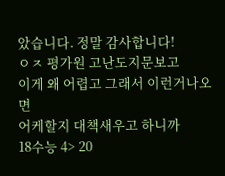았습니다. 정말 감사합니다!
ㅇㅈ 평가원 고난도지문보고
이게 왜 어렵고 그래서 이런거나오면
어케할지 대책새우고 하니까
18수능 4> 20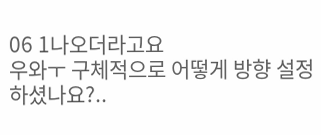06 1나오더라고요
우와ㅜ 구체적으로 어떻게 방향 설정하셨나요?..